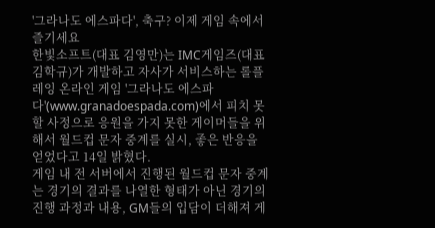'그라나도 에스파다', 축구? 이제 게임 속에서 즐기세요
한빛소프트(대표 김영만)는 IMC게임즈(대표 김학규)가 개발하고 자사가 서비스하는 롤플레잉 온라인 게임 '그라나도 에스파다'(www.granadoespada.com)에서 피치 못할 사정으로 응원을 가지 못한 게이머들을 위해서 월드컵 문자 중계를 실시, 좋은 반응을 얻었다고 14일 밝혔다.
게임 내 전 서버에서 진행된 월드컵 문자 중계는 경기의 결과를 나열한 형태가 아닌 경기의 진행 과정과 내용, GM들의 입담이 더해져 게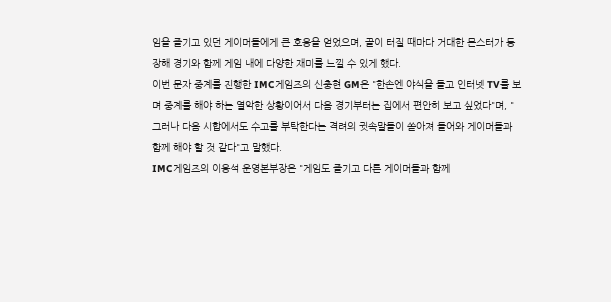임을 즐기고 있던 게이머들에게 큰 호응을 얻었으며, 골이 터질 때마다 거대한 몬스터가 등장해 경기와 함께 게임 내에 다양한 재미를 느낄 수 있게 했다.
이번 문자 중계를 진행한 IMC게임즈의 신충현 GM은 "한손엔 야식을 들고 인터넷 TV를 보며 중계를 해야 하는 열악한 상황이어서 다음 경기부터는 집에서 편안히 보고 싶었다"며, "그러나 다음 시합에서도 수고를 부탁한다는 격려의 귓속말들이 쏟아져 들어와 게이머들과 함께 해야 할 것 같다"고 말했다.
IMC게임즈의 이응석 운영본부장은 "게임도 즐기고 다른 게이머들과 함께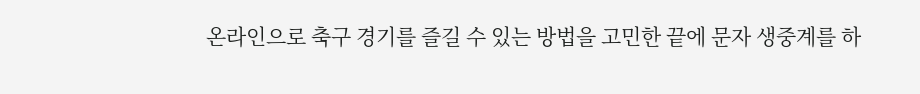온라인으로 축구 경기를 즐길 수 있는 방법을 고민한 끝에 문자 생중계를 하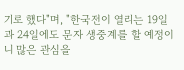기로 했다"며, "한국전이 열리는 19일과 24일에도 문자 생중계를 할 예정이니 많은 관심을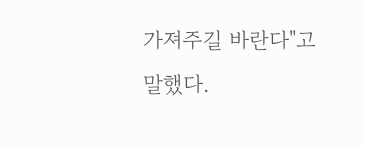가져주길 바란다"고 말했다.